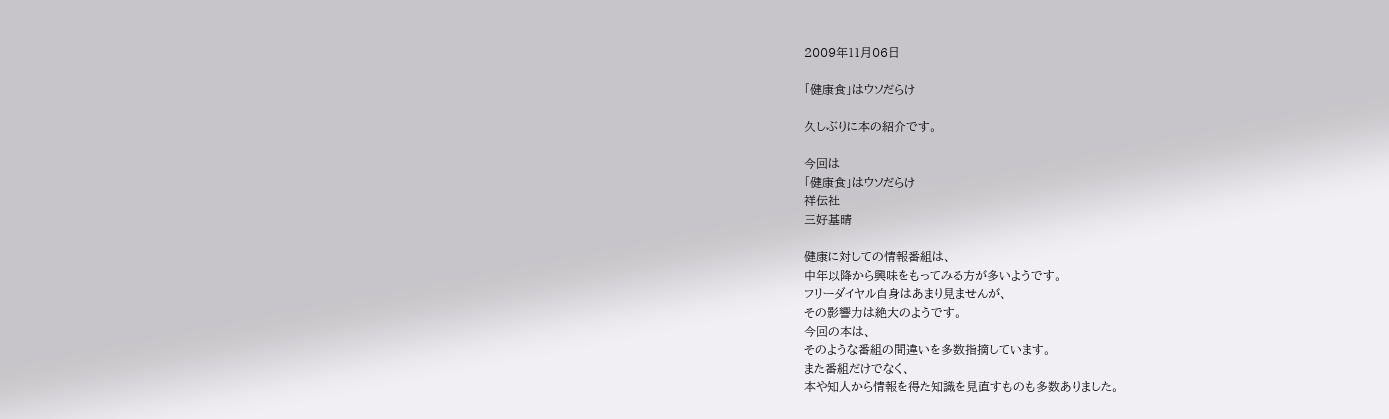2009年11月06日

「健康食」はウソだらけ

久しぶりに本の紹介です。

今回は
「健康食」はウソだらけ
祥伝社
三好基晴

健康に対しての情報番組は、
中年以降から興味をもってみる方が多いようです。
フリーダイヤル自身はあまり見ませんが、
その影響力は絶大のようです。
今回の本は、
そのような番組の間違いを多数指摘しています。
また番組だけでなく、
本や知人から情報を得た知識を見直すものも多数ありました。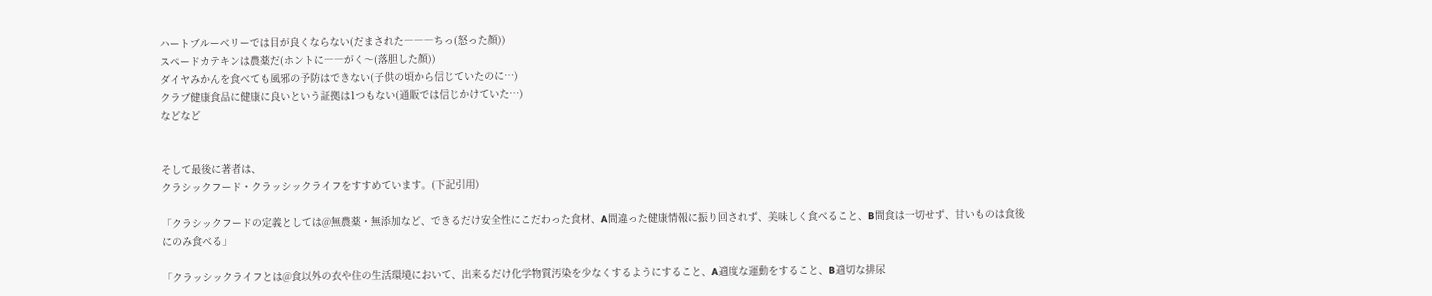ハートブルーベリーでは目が良くならない(だまされた―――ちっ(怒った顔))
スペードカテキンは農薬だ(ホントに――がく〜(落胆した顔))
ダイヤみかんを食べても風邪の予防はできない(子供の頃から信じていたのに…)
クラブ健康食品に健康に良いという証拠は1つもない(通販では信じかけていた…)
などなど


そして最後に著者は、
クラシックフード・クラッシックライフをすすめています。(下記引用)

「クラシックフードの定義としては@無農薬・無添加など、できるだけ安全性にこだわった食材、A間違った健康情報に振り回されず、美味しく食べること、B間食は一切せず、甘いものは食後にのみ食べる」

「クラッシックライフとは@食以外の衣や住の生活環境において、出来るだけ化学物質汚染を少なくするようにすること、A適度な運動をすること、B適切な排尿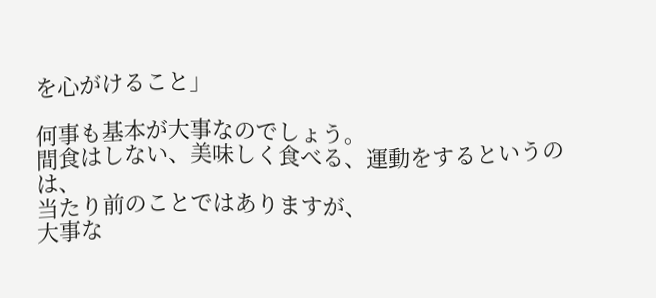を心がけること」

何事も基本が大事なのでしょう。
間食はしない、美味しく食べる、運動をするというのは、
当たり前のことではありますが、
大事な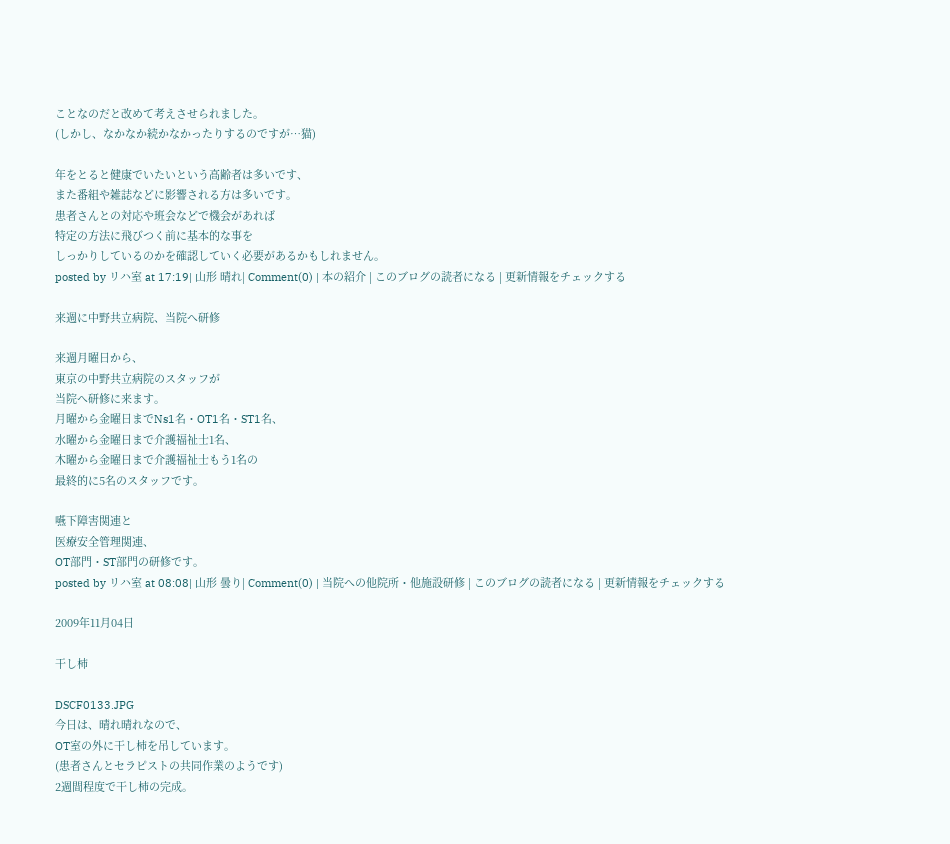ことなのだと改めて考えさせられました。
(しかし、なかなか続かなかったりするのですが…猫)

年をとると健康でいたいという高齢者は多いです、
また番組や雑誌などに影響される方は多いです。
患者さんとの対応や班会などで機会があれば
特定の方法に飛びつく前に基本的な事を
しっかりしているのかを確認していく必要があるかもしれません。
posted by リハ室 at 17:19| 山形 晴れ| Comment(0) | 本の紹介 | このブログの読者になる | 更新情報をチェックする

来週に中野共立病院、当院へ研修

来週月曜日から、
東京の中野共立病院のスタッフが
当院へ研修に来ます。
月曜から金曜日までNs1名・OT1名・ST1名、
水曜から金曜日まで介護福祉士1名、
木曜から金曜日まで介護福祉士もう1名の
最終的に5名のスタッフです。

嚥下障害関連と
医療安全管理関連、
OT部門・ST部門の研修です。
posted by リハ室 at 08:08| 山形 曇り| Comment(0) | 当院への他院所・他施設研修 | このブログの読者になる | 更新情報をチェックする

2009年11月04日

干し柿

DSCF0133.JPG
今日は、晴れ晴れなので、
OT室の外に干し柿を吊しています。
(患者さんとセラピストの共同作業のようです)
2週間程度で干し柿の完成。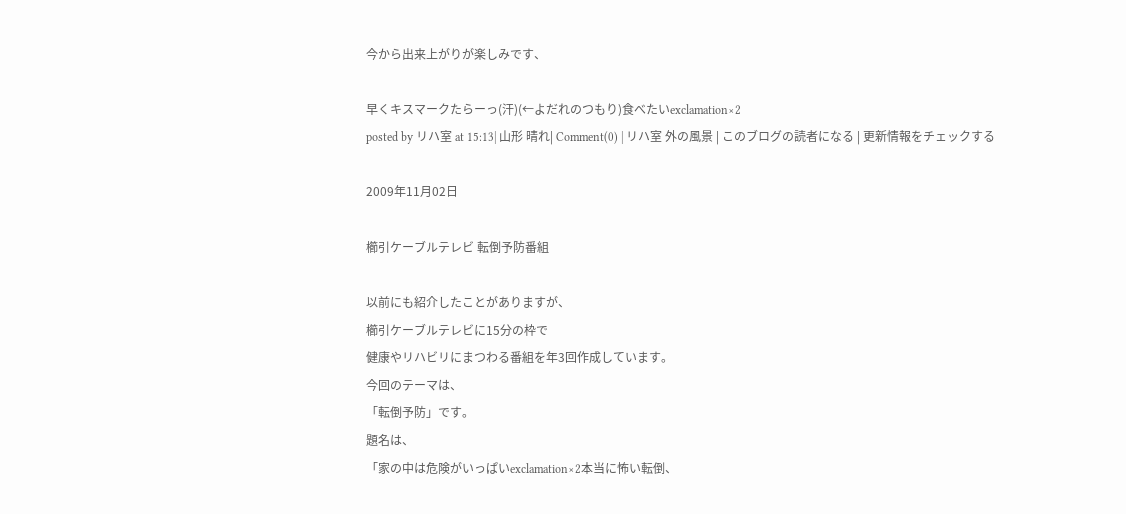今から出来上がりが楽しみです、

早くキスマークたらーっ(汗)(←よだれのつもり)食べたいexclamation×2
posted by リハ室 at 15:13| 山形 晴れ| Comment(0) | リハ室 外の風景 | このブログの読者になる | 更新情報をチェックする

2009年11月02日

櫛引ケーブルテレビ 転倒予防番組

以前にも紹介したことがありますが、
櫛引ケーブルテレビに15分の枠で
健康やリハビリにまつわる番組を年3回作成しています。
今回のテーマは、
「転倒予防」です。
題名は、
「家の中は危険がいっぱいexclamation×2本当に怖い転倒、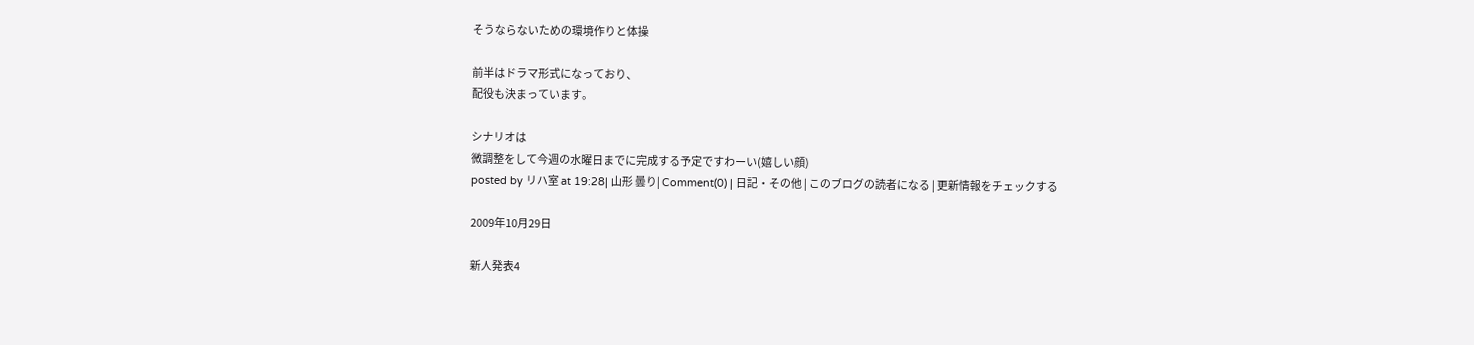そうならないための環境作りと体操

前半はドラマ形式になっており、
配役も決まっています。

シナリオは
微調整をして今週の水曜日までに完成する予定ですわーい(嬉しい顔)
posted by リハ室 at 19:28| 山形 曇り| Comment(0) | 日記・その他 | このブログの読者になる | 更新情報をチェックする

2009年10月29日

新人発表4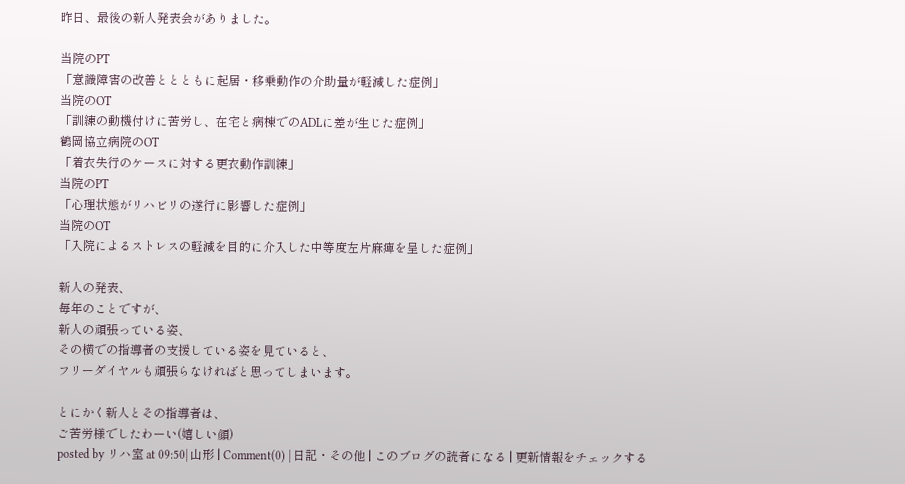昨日、最後の新人発表会がありました。

当院のPT
「意識障害の改善ととともに起居・移乗動作の介助量が軽減した症例」
当院のOT
「訓練の動機付けに苦労し、在宅と病棟でのADLに差が生じた症例」
鶴岡協立病院のOT
「着衣失行のケースに対する更衣動作訓練」
当院のPT
「心理状態がリハビリの遂行に影響した症例」
当院のOT
「入院によるストレスの軽減を目的に介入した中等度左片麻痺を呈した症例」

新人の発表、
毎年のことですが、
新人の頑張っている姿、
その横での指導者の支援している姿を見ていると、
フリーダイヤルも頑張らなければと思ってしまいます。

とにかく新人とその指導者は、
ご苦労様でしたわーい(嬉しい顔)
posted by リハ室 at 09:50| 山形 | Comment(0) | 日記・その他 | このブログの読者になる | 更新情報をチェックする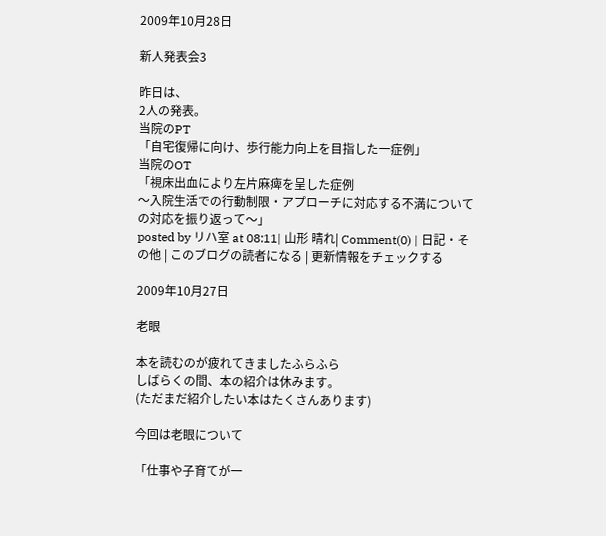2009年10月28日

新人発表会3

昨日は、
2人の発表。
当院のPT
「自宅復帰に向け、歩行能力向上を目指した一症例」
当院のOT
「視床出血により左片麻痺を呈した症例
〜入院生活での行動制限・アプローチに対応する不満についての対応を振り返って〜」
posted by リハ室 at 08:11| 山形 晴れ| Comment(0) | 日記・その他 | このブログの読者になる | 更新情報をチェックする

2009年10月27日

老眼

本を読むのが疲れてきましたふらふら
しばらくの間、本の紹介は休みます。
(ただまだ紹介したい本はたくさんあります)

今回は老眼について

「仕事や子育てが一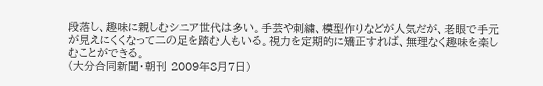段落し、趣味に親しむシニア世代は多い。手芸や刺繍、模型作りなどが人気だが、老眼で手元が見えにくくなって二の足を踏む人もいる。視力を定期的に矯正すれば、無理なく趣味を楽しむことができる。
(大分合同新聞・朝刊 2009年8月7日)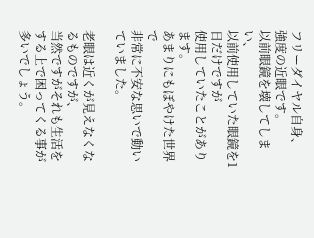フリーダイヤル自身、
強度の近眼です。
以前眼鏡を壊してしまい、
以前使用していた眼鏡を1日だけですが
使用していたことがあります。
あまりにもぼやけた世界で
非常に不安な思いで動いていました。

老眼は近くが見えなくなるものですが、
当然ですがそれも生活をする上で困ってくる事が多いでしょう。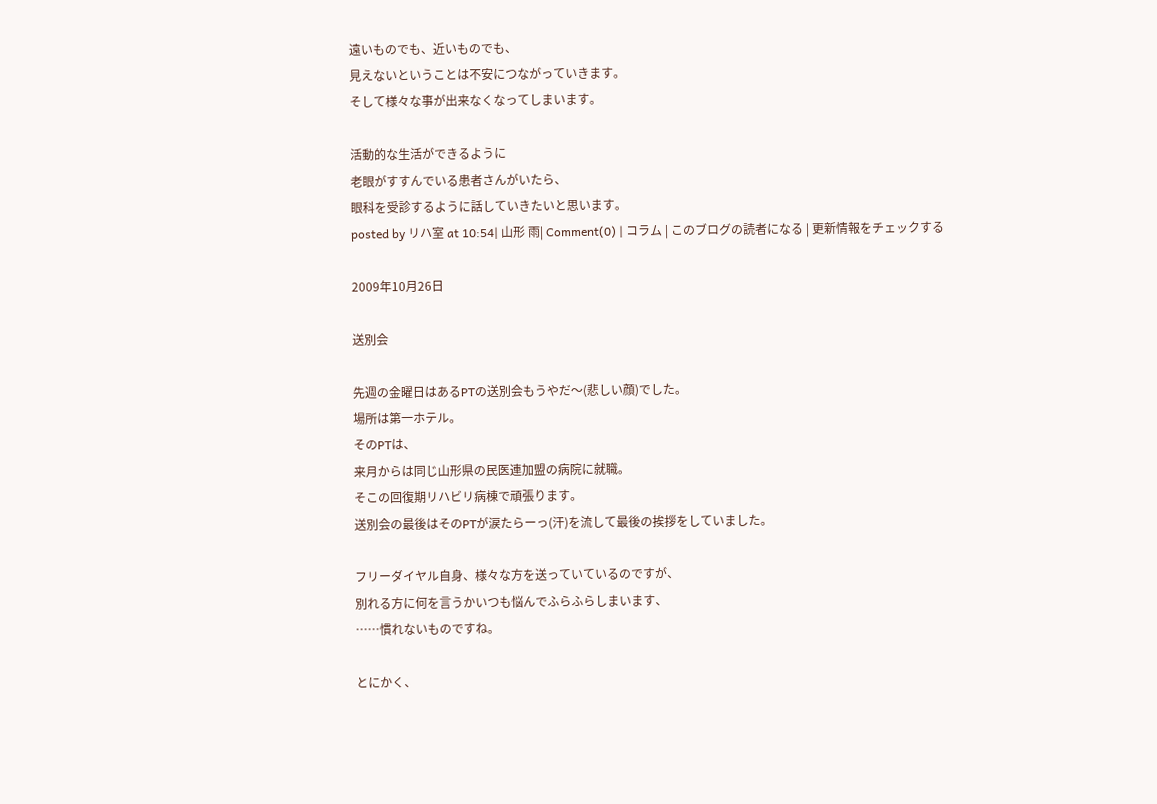遠いものでも、近いものでも、
見えないということは不安につながっていきます。
そして様々な事が出来なくなってしまいます。

活動的な生活ができるように
老眼がすすんでいる患者さんがいたら、
眼科を受診するように話していきたいと思います。
posted by リハ室 at 10:54| 山形 雨| Comment(0) | コラム | このブログの読者になる | 更新情報をチェックする

2009年10月26日

送別会

先週の金曜日はあるPTの送別会もうやだ〜(悲しい顔)でした。
場所は第一ホテル。
そのPTは、
来月からは同じ山形県の民医連加盟の病院に就職。
そこの回復期リハビリ病棟で頑張ります。
送別会の最後はそのPTが涙たらーっ(汗)を流して最後の挨拶をしていました。

フリーダイヤル自身、様々な方を送っていているのですが、
別れる方に何を言うかいつも悩んでふらふらしまいます、
……慣れないものですね。

とにかく、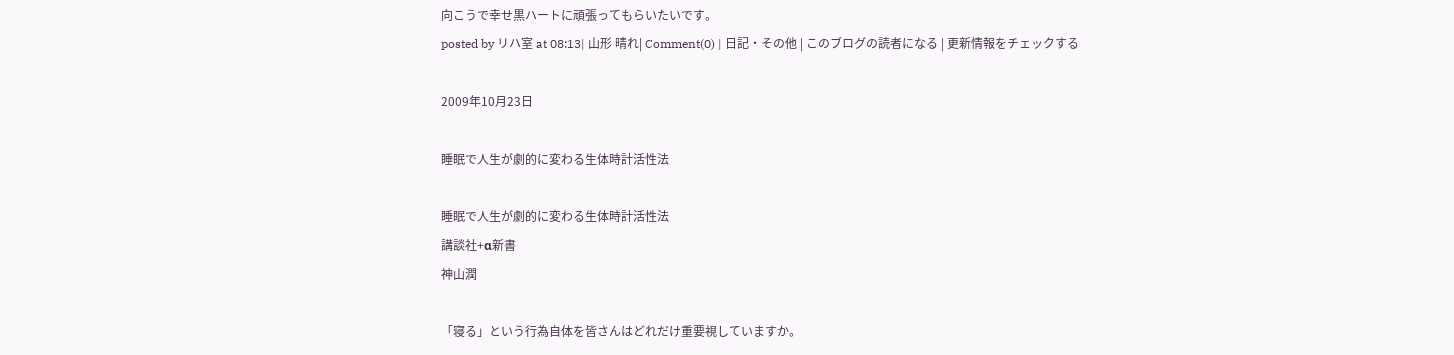向こうで幸せ黒ハートに頑張ってもらいたいです。
posted by リハ室 at 08:13| 山形 晴れ| Comment(0) | 日記・その他 | このブログの読者になる | 更新情報をチェックする

2009年10月23日

睡眠で人生が劇的に変わる生体時計活性法

睡眠で人生が劇的に変わる生体時計活性法
講談社+α新書
神山潤

「寝る」という行為自体を皆さんはどれだけ重要視していますか。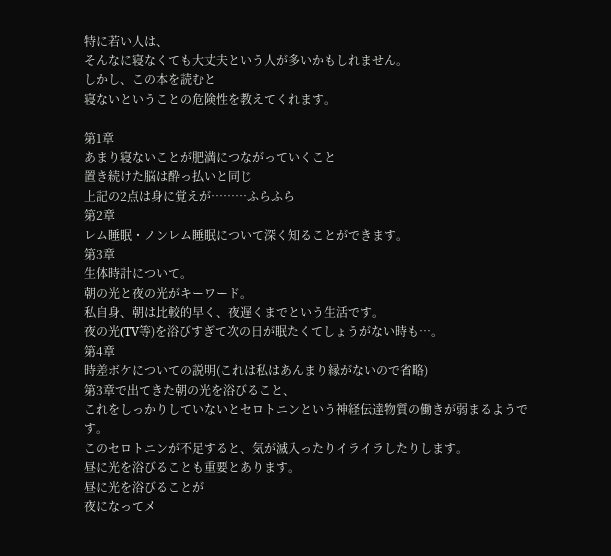特に若い人は、
そんなに寝なくても大丈夫という人が多いかもしれません。
しかし、この本を読むと
寝ないということの危険性を教えてくれます。

第1章
あまり寝ないことが肥満につながっていくこと
置き続けた脳は酔っ払いと同じ
上記の2点は身に覚えが………ふらふら
第2章
レム睡眠・ノンレム睡眠について深く知ることができます。
第3章
生体時計について。
朝の光と夜の光がキーワード。
私自身、朝は比較的早く、夜遅くまでという生活です。
夜の光(TV等)を浴びすぎて次の日が眠たくてしょうがない時も…。
第4章
時差ボケについての説明(これは私はあんまり縁がないので省略)
第3章で出てきた朝の光を浴びること、
これをしっかりしていないとセロトニンという神経伝達物質の働きが弱まるようです。
このセロトニンが不足すると、気が滅入ったりイライラしたりします。
昼に光を浴びることも重要とあります。
昼に光を浴びることが
夜になってメ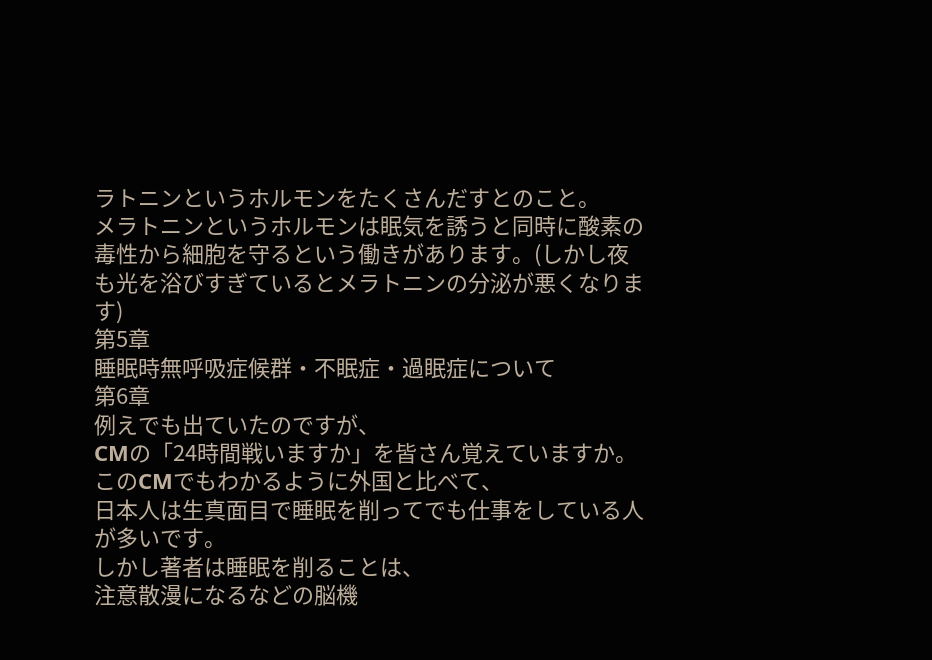ラトニンというホルモンをたくさんだすとのこと。
メラトニンというホルモンは眠気を誘うと同時に酸素の毒性から細胞を守るという働きがあります。(しかし夜も光を浴びすぎているとメラトニンの分泌が悪くなります)
第5章
睡眠時無呼吸症候群・不眠症・過眠症について
第6章
例えでも出ていたのですが、
CMの「24時間戦いますか」を皆さん覚えていますか。
このCMでもわかるように外国と比べて、
日本人は生真面目で睡眠を削ってでも仕事をしている人が多いです。
しかし著者は睡眠を削ることは、
注意散漫になるなどの脳機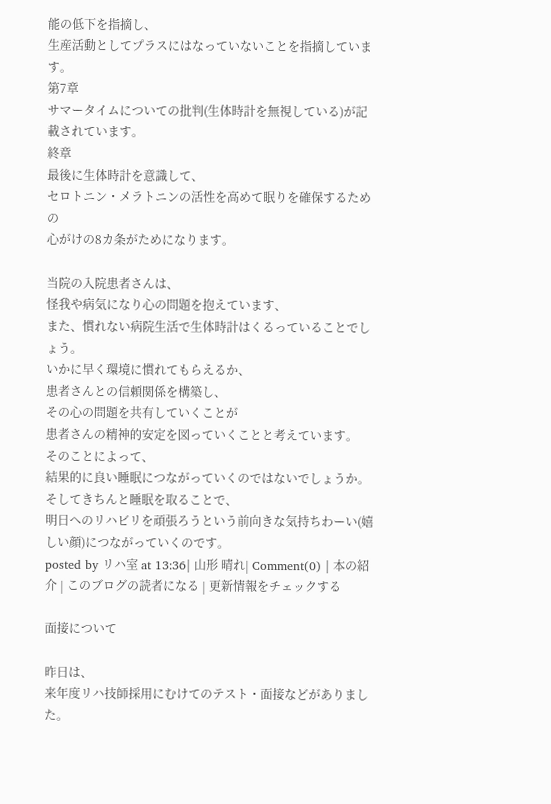能の低下を指摘し、
生産活動としてプラスにはなっていないことを指摘しています。
第7章
サマータイムについての批判(生体時計を無視している)が記載されています。
終章
最後に生体時計を意識して、
セロトニン・メラトニンの活性を高めて眠りを確保するための
心がけの8カ条がためになります。

当院の入院患者さんは、
怪我や病気になり心の問題を抱えています、
また、慣れない病院生活で生体時計はくるっていることでしょう。
いかに早く環境に慣れてもらえるか、
患者さんとの信頼関係を構築し、
その心の問題を共有していくことが
患者さんの精神的安定を図っていくことと考えています。
そのことによって、
結果的に良い睡眠につながっていくのではないでしょうか。
そしてきちんと睡眠を取ることで、
明日へのリハビリを頑張ろうという前向きな気持ちわーい(嬉しい顔)につながっていくのです。
posted by リハ室 at 13:36| 山形 晴れ| Comment(0) | 本の紹介 | このブログの読者になる | 更新情報をチェックする

面接について

昨日は、
来年度リハ技師採用にむけてのテスト・面接などがありました。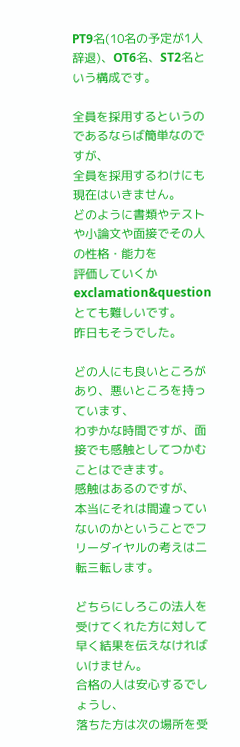PT9名(10名の予定が1人辞退)、OT6名、ST2名という構成です。

全員を採用するというのであるならば簡単なのですが、
全員を採用するわけにも現在はいきません。
どのように書類やテストや小論文や面接でその人の性格・能力を
評価していくかexclamation&question とても難しいです。
昨日もそうでした。

どの人にも良いところがあり、悪いところを持っています、
わずかな時間ですが、面接でも感触としてつかむことはできます。
感触はあるのですが、
本当にそれは間違っていないのかということでフリーダイヤルの考えは二転三転します。

どちらにしろこの法人を受けてくれた方に対して
早く結果を伝えなければいけません。
合格の人は安心するでしょうし、
落ちた方は次の場所を受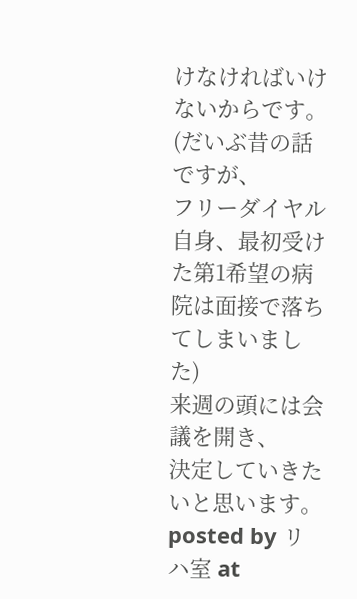けなければいけないからです。
(だいぶ昔の話ですが、
フリーダイヤル自身、最初受けた第1希望の病院は面接で落ちてしまいました)
来週の頭には会議を開き、
決定していきたいと思います。
posted by リハ室 at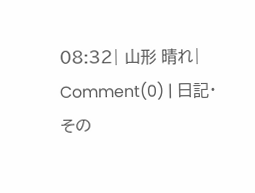08:32| 山形 晴れ| Comment(0) | 日記・その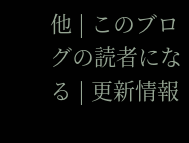他 | このブログの読者になる | 更新情報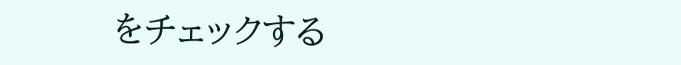をチェックする